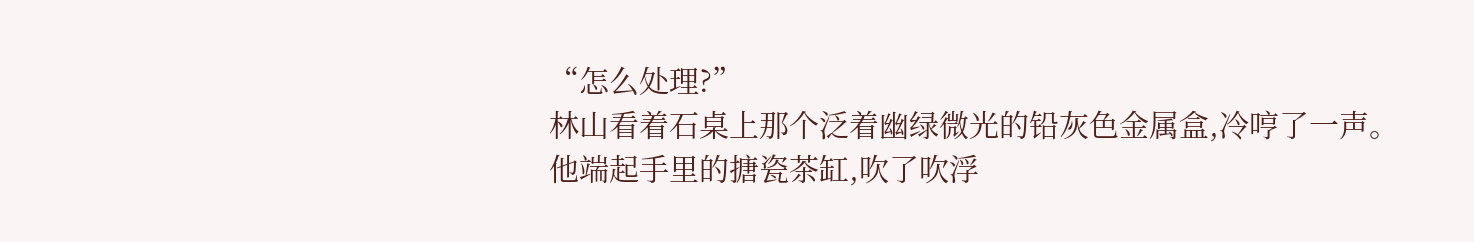“怎么处理?”
林山看着石桌上那个泛着幽绿微光的铅灰色金属盒,冷哼了一声。
他端起手里的搪瓷茶缸,吹了吹浮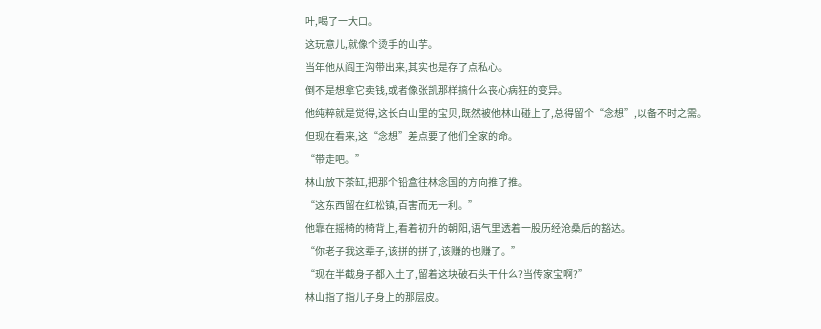叶,喝了一大口。
这玩意儿,就像个烫手的山芋。
当年他从阎王沟带出来,其实也是存了点私心。
倒不是想拿它卖钱,或者像张凯那样搞什么丧心病狂的变异。
他纯粹就是觉得,这长白山里的宝贝,既然被他林山碰上了,总得留个“念想”,以备不时之需。
但现在看来,这“念想”差点要了他们全家的命。
“带走吧。”
林山放下茶缸,把那个铅盒往林念国的方向推了推。
“这东西留在红松镇,百害而无一利。”
他靠在摇椅的椅背上,看着初升的朝阳,语气里透着一股历经沧桑后的豁达。
“你老子我这辈子,该拼的拼了,该赚的也赚了。”
“现在半截身子都入土了,留着这块破石头干什么?当传家宝啊?”
林山指了指儿子身上的那层皮。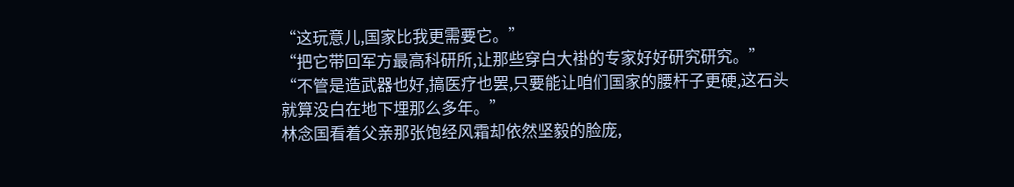“这玩意儿,国家比我更需要它。”
“把它带回军方最高科研所,让那些穿白大褂的专家好好研究研究。”
“不管是造武器也好,搞医疗也罢,只要能让咱们国家的腰杆子更硬,这石头就算没白在地下埋那么多年。”
林念国看着父亲那张饱经风霜却依然坚毅的脸庞,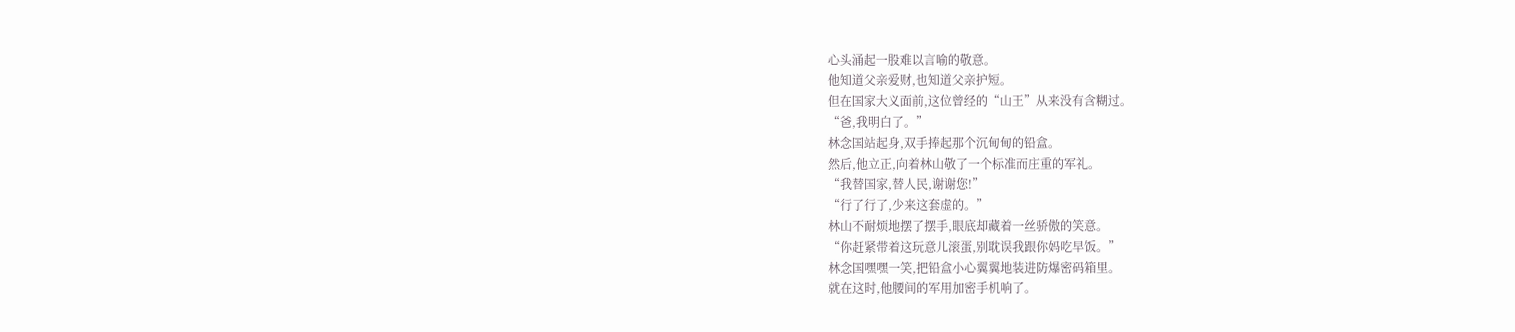心头涌起一股难以言喻的敬意。
他知道父亲爱财,也知道父亲护短。
但在国家大义面前,这位曾经的“山王”从来没有含糊过。
“爸,我明白了。”
林念国站起身,双手捧起那个沉甸甸的铅盒。
然后,他立正,向着林山敬了一个标准而庄重的军礼。
“我替国家,替人民,谢谢您!”
“行了行了,少来这套虚的。”
林山不耐烦地摆了摆手,眼底却藏着一丝骄傲的笑意。
“你赶紧带着这玩意儿滚蛋,别耽误我跟你妈吃早饭。”
林念国嘿嘿一笑,把铅盒小心翼翼地装进防爆密码箱里。
就在这时,他腰间的军用加密手机响了。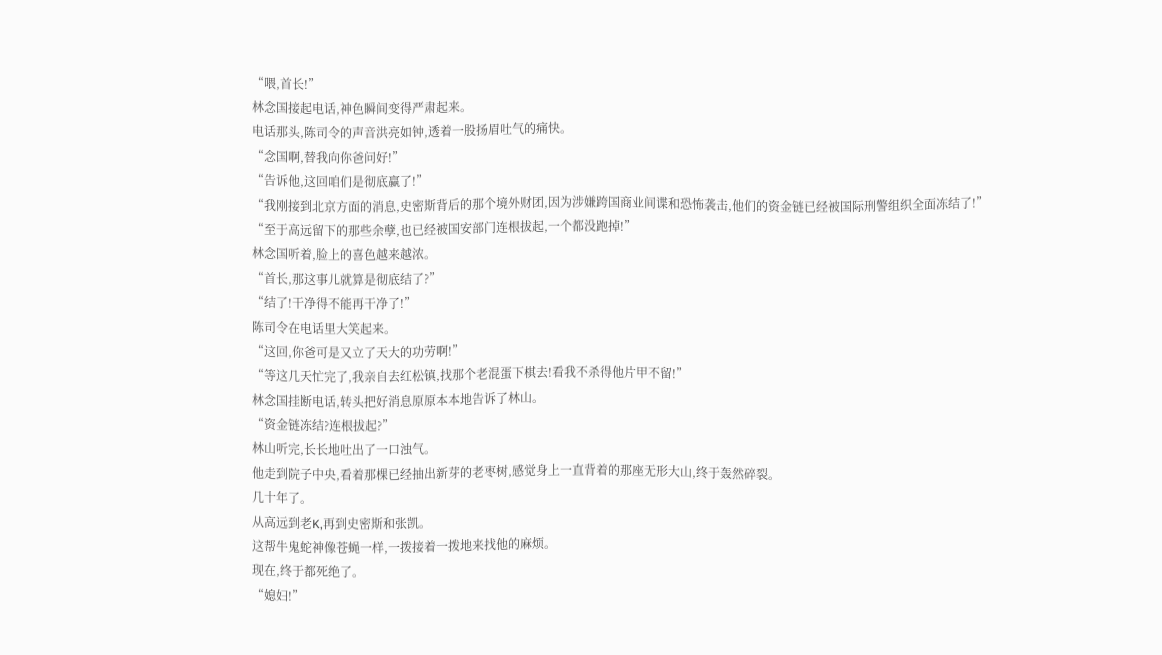“喂,首长!”
林念国接起电话,神色瞬间变得严肃起来。
电话那头,陈司令的声音洪亮如钟,透着一股扬眉吐气的痛快。
“念国啊,替我向你爸问好!”
“告诉他,这回咱们是彻底赢了!”
“我刚接到北京方面的消息,史密斯背后的那个境外财团,因为涉嫌跨国商业间谍和恐怖袭击,他们的资金链已经被国际刑警组织全面冻结了!”
“至于高远留下的那些余孽,也已经被国安部门连根拔起,一个都没跑掉!”
林念国听着,脸上的喜色越来越浓。
“首长,那这事儿就算是彻底结了?”
“结了!干净得不能再干净了!”
陈司令在电话里大笑起来。
“这回,你爸可是又立了天大的功劳啊!”
“等这几天忙完了,我亲自去红松镇,找那个老混蛋下棋去!看我不杀得他片甲不留!”
林念国挂断电话,转头把好消息原原本本地告诉了林山。
“资金链冻结?连根拔起?”
林山听完,长长地吐出了一口浊气。
他走到院子中央,看着那棵已经抽出新芽的老枣树,感觉身上一直背着的那座无形大山,终于轰然碎裂。
几十年了。
从高远到老K,再到史密斯和张凯。
这帮牛鬼蛇神像苍蝇一样,一拨接着一拨地来找他的麻烦。
现在,终于都死绝了。
“媳妇!”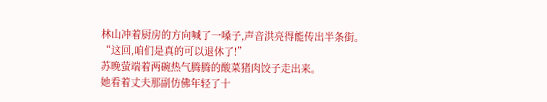林山冲着厨房的方向喊了一嗓子,声音洪亮得能传出半条街。
“这回,咱们是真的可以退休了!”
苏晚萤端着两碗热气腾腾的酸菜猪肉饺子走出来。
她看着丈夫那副仿佛年轻了十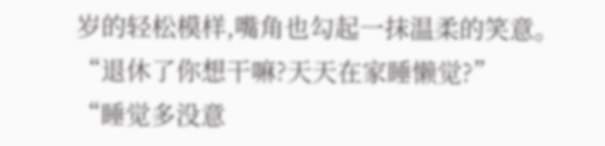岁的轻松模样,嘴角也勾起一抹温柔的笑意。
“退休了你想干嘛?天天在家睡懒觉?”
“睡觉多没意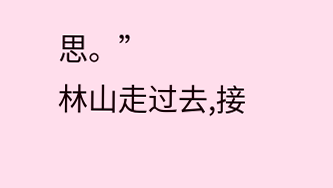思。”
林山走过去,接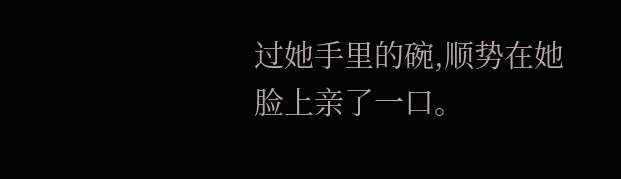过她手里的碗,顺势在她脸上亲了一口。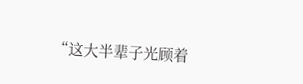“这大半辈子光顾着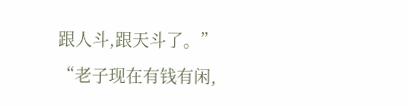跟人斗,跟天斗了。”
“老子现在有钱有闲,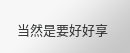当然是要好好享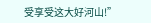受享受这大好河山!”